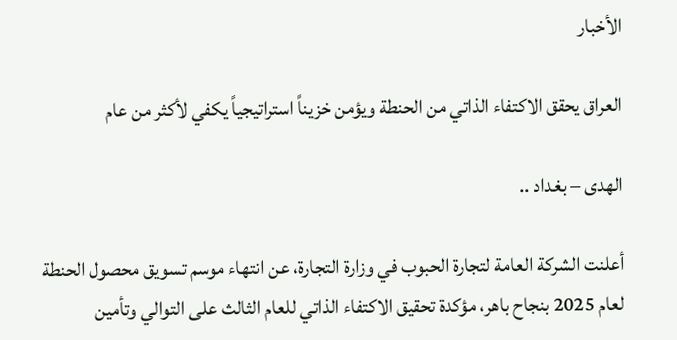الأخبار

العراق يحقق الاكتفاء الذاتي من الحنطة ويؤمن خزيناً استراتيجياً يكفي لأكثر من عام

الهدى – بغداد ..

أعلنت الشركة العامة لتجارة الحبوب في وزارة التجارة، عن انتهاء موسم تسويق محصول الحنطة لعام 2025 بنجاح باهر، مؤكدة تحقيق الاكتفاء الذاتي للعام الثالث على التوالي وتأمين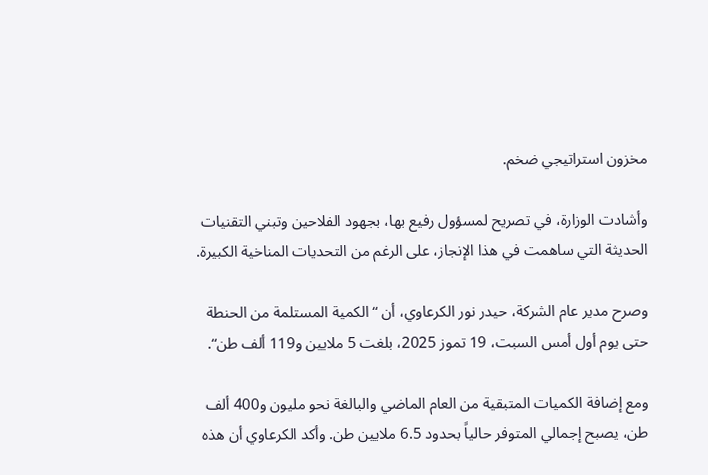مخزون استراتيجي ضخم.

وأشادت الوزارة، في تصريح لمسؤول رفيع بها، بجهود الفلاحين وتبني التقنيات الحديثة التي ساهمت في هذا الإنجاز، على الرغم من التحديات المناخية الكبيرة.

وصرح مدير عام الشركة، حيدر نور الكرعاوي، أن “الكمية المستلمة من الحنطة حتى يوم أول أمس السبت، 19 تموز 2025، بلغت 5 ملايين و119 ألف طن“.

ومع إضافة الكميات المتبقية من العام الماضي والبالغة نحو مليون و400 ألف طن، يصبح إجمالي المتوفر حالياً بحدود 6.5 ملايين طن. وأكد الكرعاوي أن هذه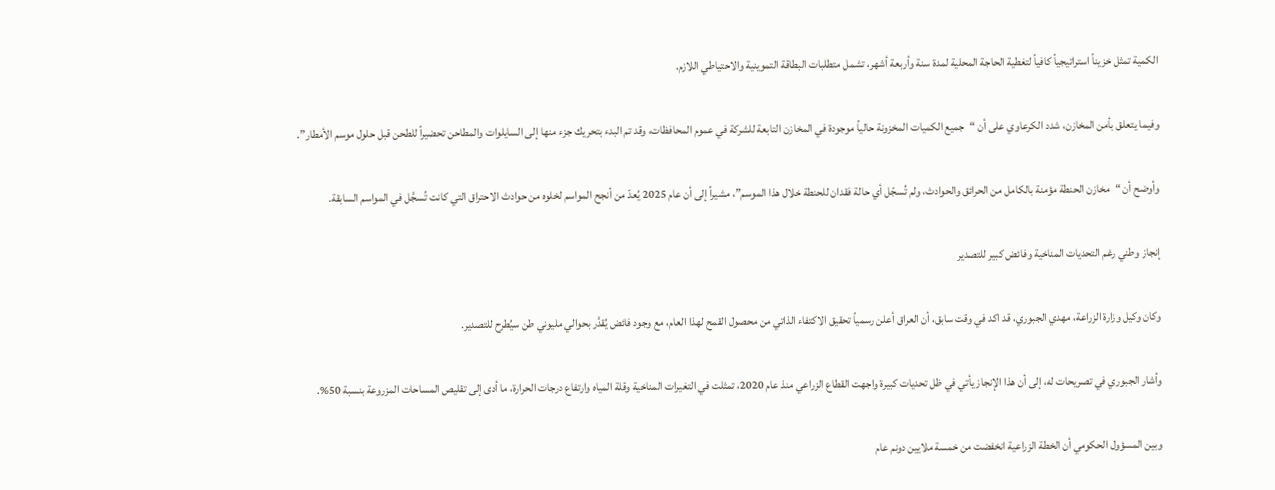الكمية تمثل خزيناً استراتيجياً كافياً لتغطية الحاجة المحلية لمدة سنة وأربعة أشهر، تشمل متطلبات البطاقة التموينية والاحتياطي اللازم.

وفيما يتعلق بأمن المخازن، شدد الكرعاوي على أن “جميع الكميات المخزونة حالياً موجودة في المخازن التابعة للشركة في عموم المحافظات، وقد تم البدء بتحريك جزء منها إلى السايلوات والمطاحن تحضيراً للطحن قبل حلول موسم الأمطار”.

وأوضح أن “مخازن الحنطة مؤمنة بالكامل من الحرائق والحوادث، ولم تُسجّل أي حالة فقدان للحنطة خلال هذا الموسم”، مشيراً إلى أن عام 2025 يُعدّ من أنجح المواسم لخلوه من حوادث الاحتراق التي كانت تُسجَّل في المواسم السابقة.

إنجاز وطني رغم التحديات المناخية وفائض كبير للتصدير

وكان وكيل وزارة الزراعة، مهدي الجبوري، قد اكد في وقت سابق، أن العراق أعلن رسمياً تحقيق الاكتفاء الذاتي من محصول القمح لهذا العام، مع وجود فائض يُقدَّر بحوالي مليوني طن سيُطرح للتصدير.

وأشار الجبوري في تصريحات له، إلى أن هذا الإنجاز يأتي في ظل تحديات كبيرة واجهت القطاع الزراعي منذ عام 2020، تمثلت في التغيرات المناخية وقلة المياه وارتفاع درجات الحرارة، ما أدى إلى تقليص المساحات المزروعة بنسبة 50%.

وبين المسؤول الحكومي أن الخطة الزراعية انخفضت من خمسة ملايين دونم عام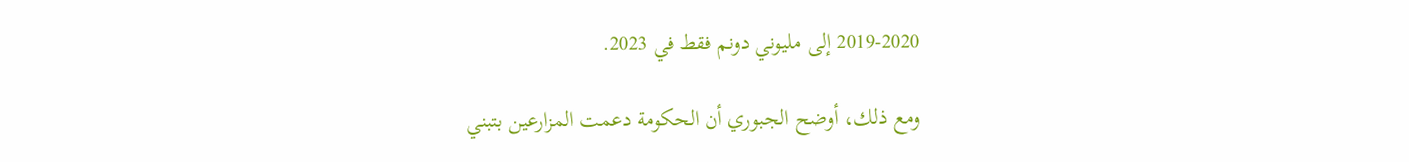2019-2020 إلى مليوني دونم فقط في 2023.

ومع ذلك، أوضح الجبوري أن الحكومة دعمت المزارعين بتبني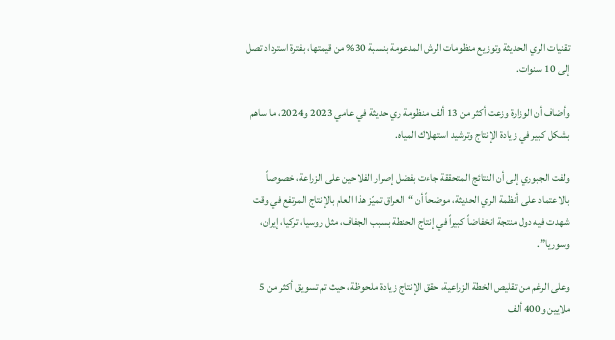تقنيات الري الحديثة وتوزيع منظومات الرش المدعومة بنسبة 30% من قيمتها، بفترة استرداد تصل إلى 10 سنوات.

وأضاف أن الوزارة وزعت أكثر من 13 ألف منظومة ري حديثة في عامي 2023 و2024، ما ساهم بشكل كبير في زيادة الإنتاج وترشيد استهلاك المياه.

ولفت الجبوري إلى أن النتائج المتحققة جاءت بفضل إصرار الفلاحين على الزراعة، خصوصاً بالاعتماد على أنظمة الري الحديثة، موضحاً أن “العراق تميّز هذا العام بالإنتاج المرتفع في وقت شهدت فيه دول منتجة انخفاضاً كبيراً في إنتاج الحنطة بسبب الجفاف، مثل روسيا، تركيا، إيران، وسوريا”.

وعلى الرغم من تقليص الخطة الزراعية، حقق الإنتاج زيادة ملحوظة، حيث تم تسويق أكثر من 5 ملايين و400 ألف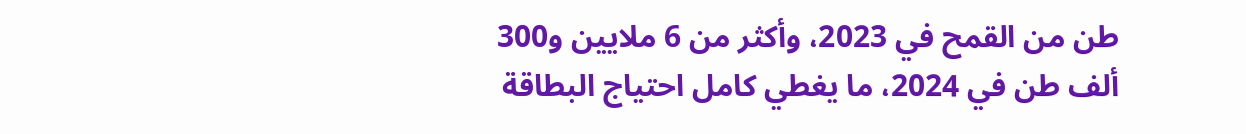طن من القمح في 2023، وأكثر من 6 ملايين و300 ألف طن في 2024، ما يغطي كامل احتياج البطاقة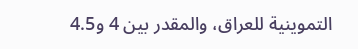التموينية للعراق، والمقدر بين 4 و4.5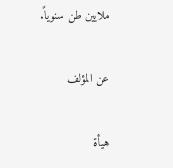ملايين طن سنوياً.

عن المؤلف

هيأة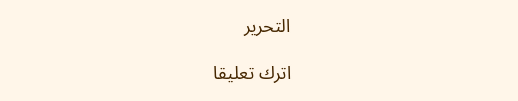التحرير

اترك تعليقا